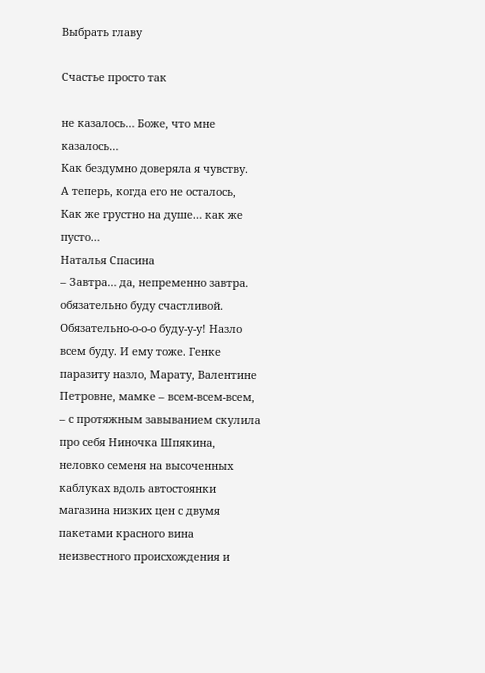Выбрать главу

Счастье просто так

не казалось… Боже, что мне казалось…
Как бездумно доверяла я чувству.
А теперь, когда его не осталось,
Как же грустно на душе… как же пусто…
Наталья Спасина
– Завтра… да, непременно завтра. обязательно буду счастливой. Обязательно-о-о-о буду-у-у! Назло всем буду. И ему тоже. Генке паразиту назло, Марату, Валентине Петровне, мамке – всем-всем-всем, – с протяжным завыванием скулила про себя Ниночка Шпякина, неловко семеня на высоченных каблуках вдоль автостоянки магазина низких цен с двумя пакетами красного вина неизвестного происхождения и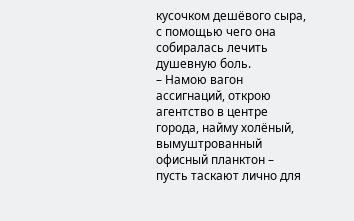кусочком дешёвого сыра, с помощью чего она собиралась лечить душевную боль.
– Намою вагон ассигнаций, открою агентство в центре города, найму холёный, вымуштрованный офисный планктон – пусть таскают лично для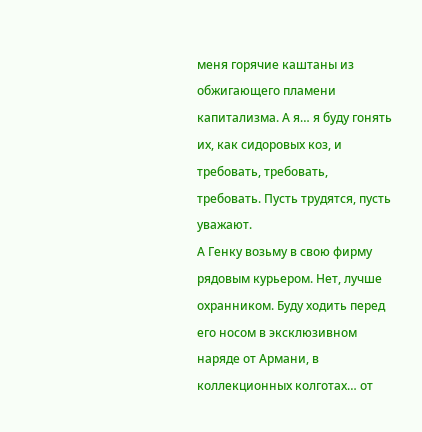меня горячие каштаны из обжигающего пламени капитализма. А я… я буду гонять их, как сидоровых коз, и требовать, требовать, требовать. Пусть трудятся, пусть уважают.
А Генку возьму в свою фирму рядовым курьером. Нет, лучше охранником. Буду ходить перед его носом в эксклюзивном наряде от Армани, в коллекционных колготах… от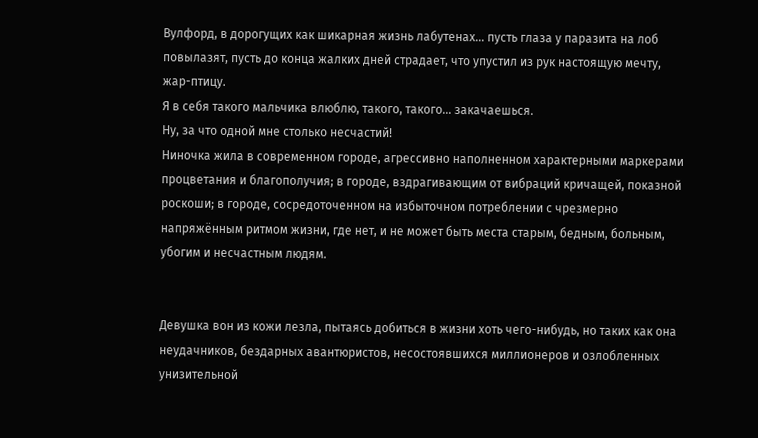Вулфорд, в дорогущих как шикарная жизнь лабутенах… пусть глаза у паразита на лоб повылазят, пусть до конца жалких дней страдает, что упустил из рук настоящую мечту, жар-птицу.
Я в себя такого мальчика влюблю, такого, такого… закачаешься.
Ну, за что одной мне столько несчастий!
Ниночка жила в современном городе, агрессивно наполненном характерными маркерами процветания и благополучия; в городе, вздрагивающим от вибраций кричащей, показной роскоши; в городе, сосредоточенном на избыточном потреблении с чрезмерно напряжённым ритмом жизни, где нет, и не может быть места старым, бедным, больным, убогим и несчастным людям.


Девушка вон из кожи лезла, пытаясь добиться в жизни хоть чего-нибудь, но таких как она неудачников, бездарных авантюристов, несостоявшихся миллионеров и озлобленных унизительной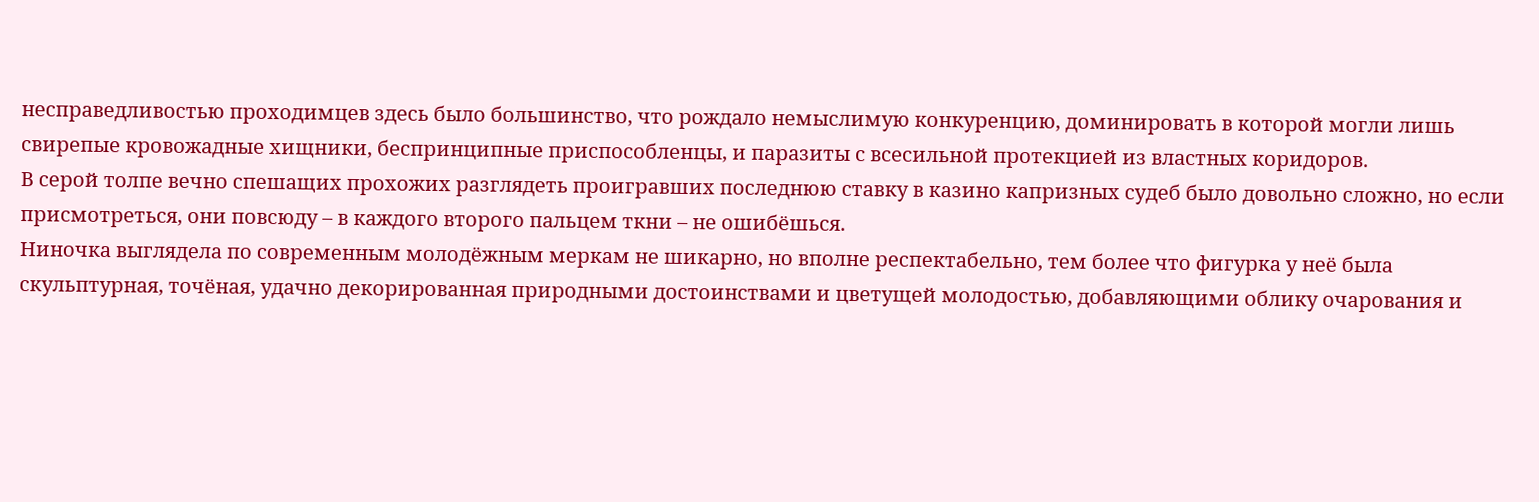несправедливостью проходимцев здесь было большинство, что рождало немыслимую конкуренцию, доминировать в которой могли лишь свирепые кровожадные хищники, беспринципные приспособленцы, и паразиты с всесильной протекцией из властных коридоров.
В серой толпе вечно спешащих прохожих разглядеть проигравших последнюю ставку в казино капризных судеб было довольно сложно, но если присмотреться, они повсюду – в каждого второго пальцем ткни – не ошибёшься.
Ниночка выглядела по современным молодёжным меркам не шикарно, но вполне респектабельно, тем более что фигурка у неё была скульптурная, точёная, удачно декорированная природными достоинствами и цветущей молодостью, добавляющими облику очарования и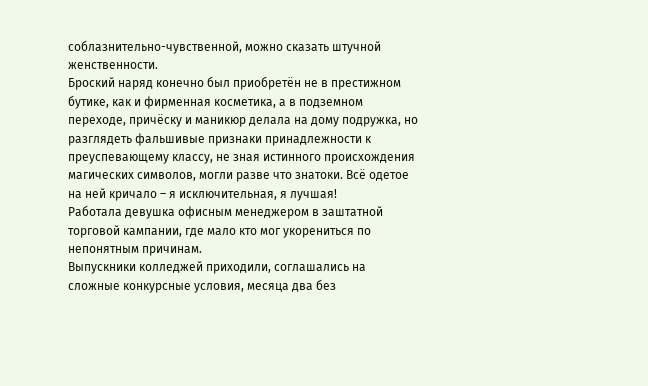соблазнительно-чувственной, можно сказать штучной женственности.
Броский наряд конечно был приобретён не в престижном бутике, как и фирменная косметика, а в подземном переходе, причёску и маникюр делала на дому подружка, но разглядеть фальшивые признаки принадлежности к преуспевающему классу, не зная истинного происхождения магических символов, могли разве что знатоки. Всё одетое на ней кричало – я исключительная, я лучшая!
Работала девушка офисным менеджером в заштатной торговой кампании, где мало кто мог укорениться по непонятным причинам.
Выпускники колледжей приходили, соглашались на сложные конкурсные условия, месяца два без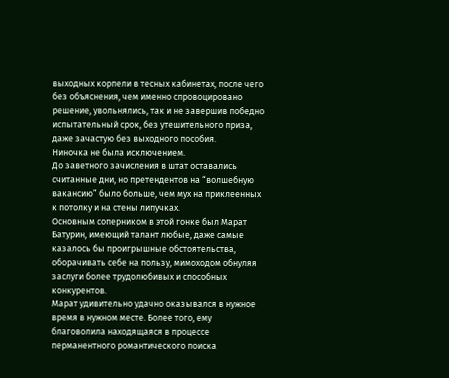выходных корпели в тесных кабинетах, после чего без объяснения, чем именно спровоцировано решение, увольнялись, так и не завершив победно испытательный срок, без утешительного приза, даже зачастую без выходного пособия.
Ниночка не была исключением.
До заветного зачисления в штат оставались считанные дни, но претендентов на “волшебную вакансию” было больше, чем мух на приклеенных к потолку и на стены липучках.
Основным соперником в этой гонке был Марат Батурин, имеющий талант любые, даже самые казалось бы проигрышные обстоятельства, оборачивать себе на пользу, мимоходом обнуляя заслуги более трудолюбивых и способных конкурентов.
Марат удивительно удачно оказывался в нужное время в нужном месте. Более того, ему благоволила находящаяся в процессе перманентного романтического поиска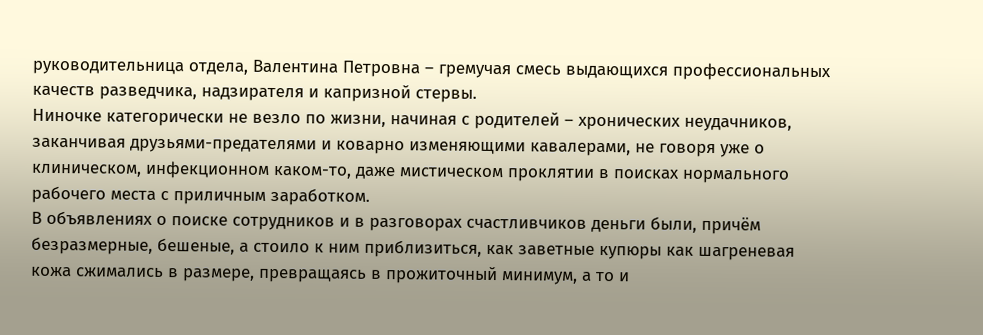руководительница отдела, Валентина Петровна – гремучая смесь выдающихся профессиональных качеств разведчика, надзирателя и капризной стервы.
Ниночке категорически не везло по жизни, начиная с родителей – хронических неудачников, заканчивая друзьями-предателями и коварно изменяющими кавалерами, не говоря уже о клиническом, инфекционном каком-то, даже мистическом проклятии в поисках нормального рабочего места с приличным заработком.
В объявлениях о поиске сотрудников и в разговорах счастливчиков деньги были, причём безразмерные, бешеные, а стоило к ним приблизиться, как заветные купюры как шагреневая кожа сжимались в размере, превращаясь в прожиточный минимум, а то и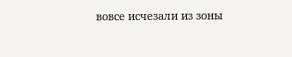вовсе исчезали из зоны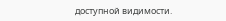доступной видимости.